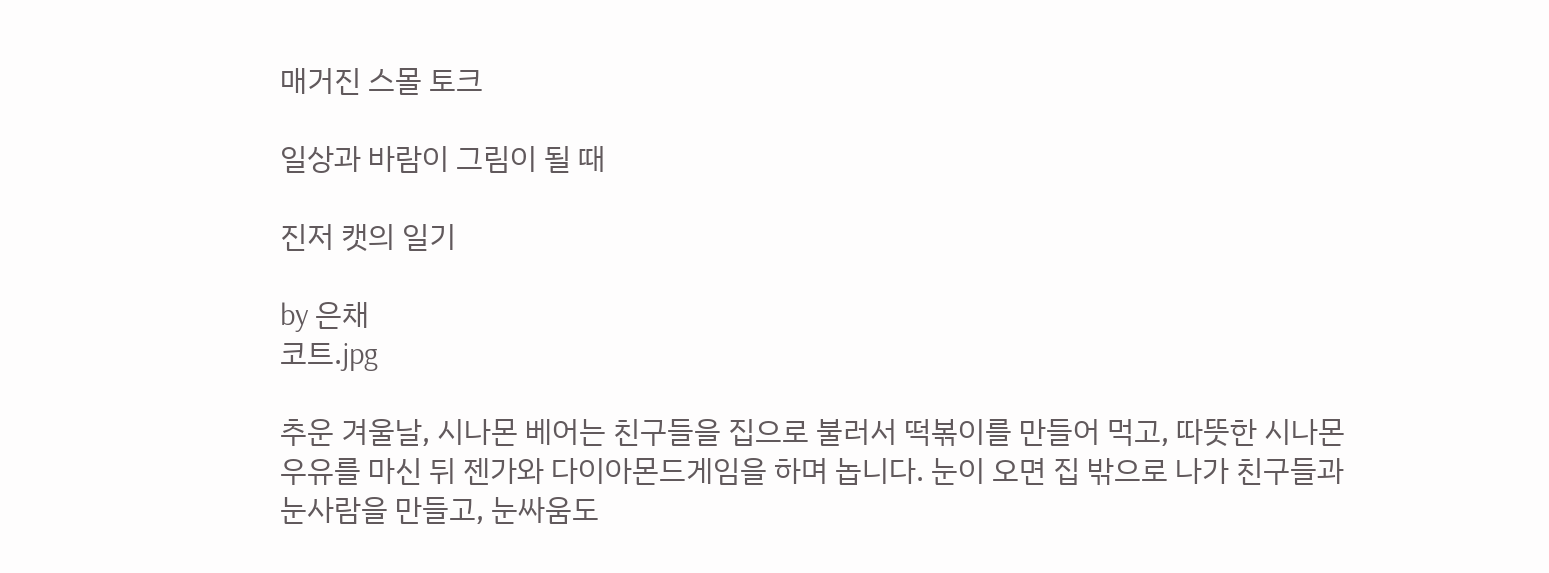매거진 스몰 토크

일상과 바람이 그림이 될 때

진저 캣의 일기

by 은채
코트.jpg

추운 겨울날, 시나몬 베어는 친구들을 집으로 불러서 떡볶이를 만들어 먹고, 따뜻한 시나몬 우유를 마신 뒤 젠가와 다이아몬드게임을 하며 놉니다. 눈이 오면 집 밖으로 나가 친구들과 눈사람을 만들고, 눈싸움도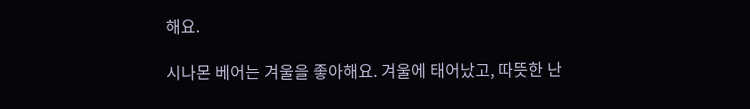해요.

시나몬 베어는 겨울을 좋아해요. 겨울에 태어났고, 따뜻한 난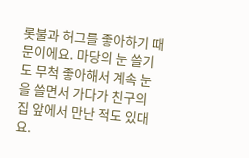롯불과 허그를 좋아하기 때문이에요. 마당의 눈 쓸기도 무척 좋아해서 계속 눈을 쓸면서 가다가 친구의 집 앞에서 만난 적도 있대요.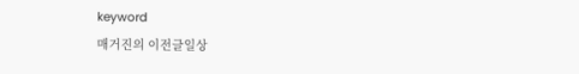keyword
매거진의 이전글일상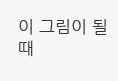이 그림이 될 때